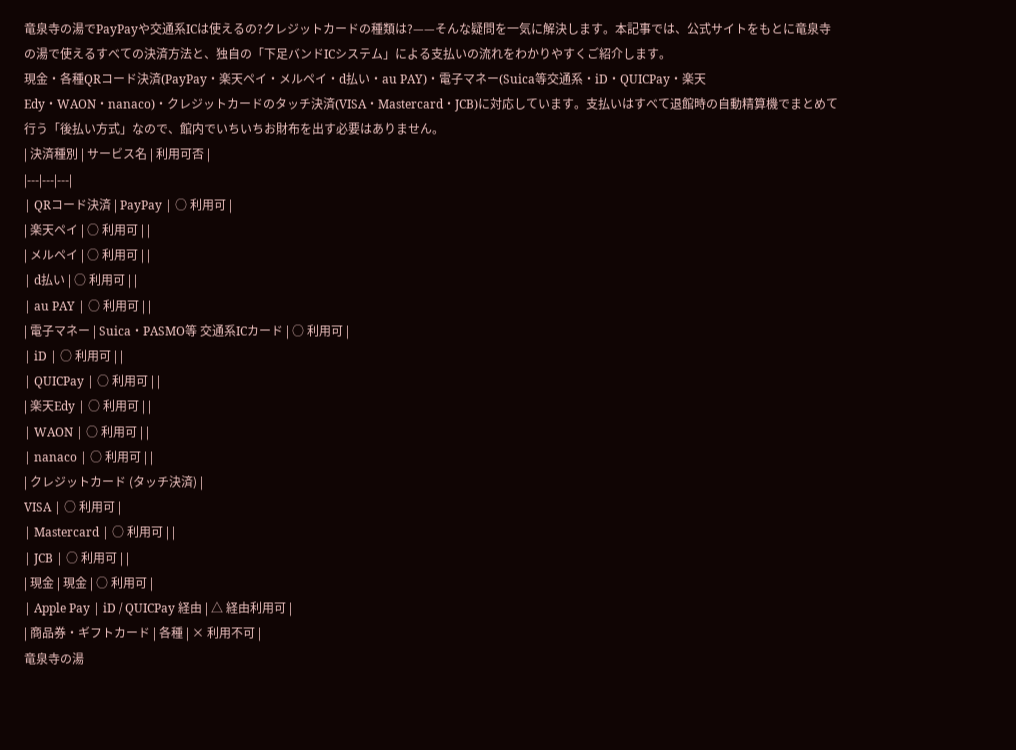竜泉寺の湯でPayPayや交通系ICは使えるの?クレジットカードの種類は?——そんな疑問を一気に解決します。本記事では、公式サイトをもとに竜泉寺の湯で使えるすべての決済方法と、独自の「下足バンドICシステム」による支払いの流れをわかりやすくご紹介します。
現金・各種QRコード決済(PayPay・楽天ペイ・メルペイ・d払い・au PAY)・電子マネー(Suica等交通系・iD・QUICPay・楽天Edy・WAON・nanaco)・クレジットカードのタッチ決済(VISA・Mastercard・JCB)に対応しています。支払いはすべて退館時の自動精算機でまとめて行う「後払い方式」なので、館内でいちいちお財布を出す必要はありません。
| 決済種別 | サービス名 | 利用可否 |
|---|---|---|
| QRコード決済 | PayPay | ○ 利用可 |
| 楽天ペイ | ○ 利用可 | |
| メルペイ | ○ 利用可 | |
| d払い | ○ 利用可 | |
| au PAY | ○ 利用可 | |
| 電子マネー | Suica・PASMO等 交通系ICカード | ○ 利用可 |
| iD | ○ 利用可 | |
| QUICPay | ○ 利用可 | |
| 楽天Edy | ○ 利用可 | |
| WAON | ○ 利用可 | |
| nanaco | ○ 利用可 | |
| クレジットカード (タッチ決済) |
VISA | ○ 利用可 |
| Mastercard | ○ 利用可 | |
| JCB | ○ 利用可 | |
| 現金 | 現金 | ○ 利用可 |
| Apple Pay | iD / QUICPay 経由 | △ 経由利用可 |
| 商品券・ギフトカード | 各種 | × 利用不可 |
竜泉寺の湯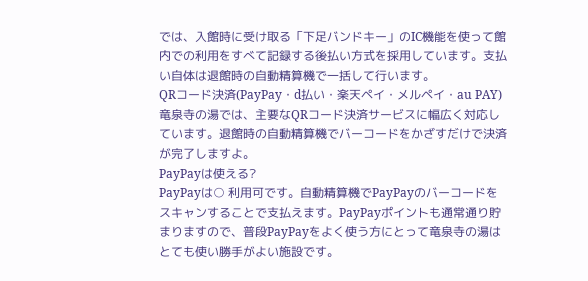では、入館時に受け取る「下足バンドキー」のIC機能を使って館内での利用をすべて記録する後払い方式を採用しています。支払い自体は退館時の自動精算機で一括して行います。
QRコード決済(PayPay・d払い・楽天ペイ・メルペイ・au PAY)
竜泉寺の湯では、主要なQRコード決済サービスに幅広く対応しています。退館時の自動精算機でバーコードをかざすだけで決済が完了しますよ。
PayPayは使える?
PayPayは○ 利用可です。自動精算機でPayPayのバーコードをスキャンすることで支払えます。PayPayポイントも通常通り貯まりますので、普段PayPayをよく使う方にとって竜泉寺の湯はとても使い勝手がよい施設です。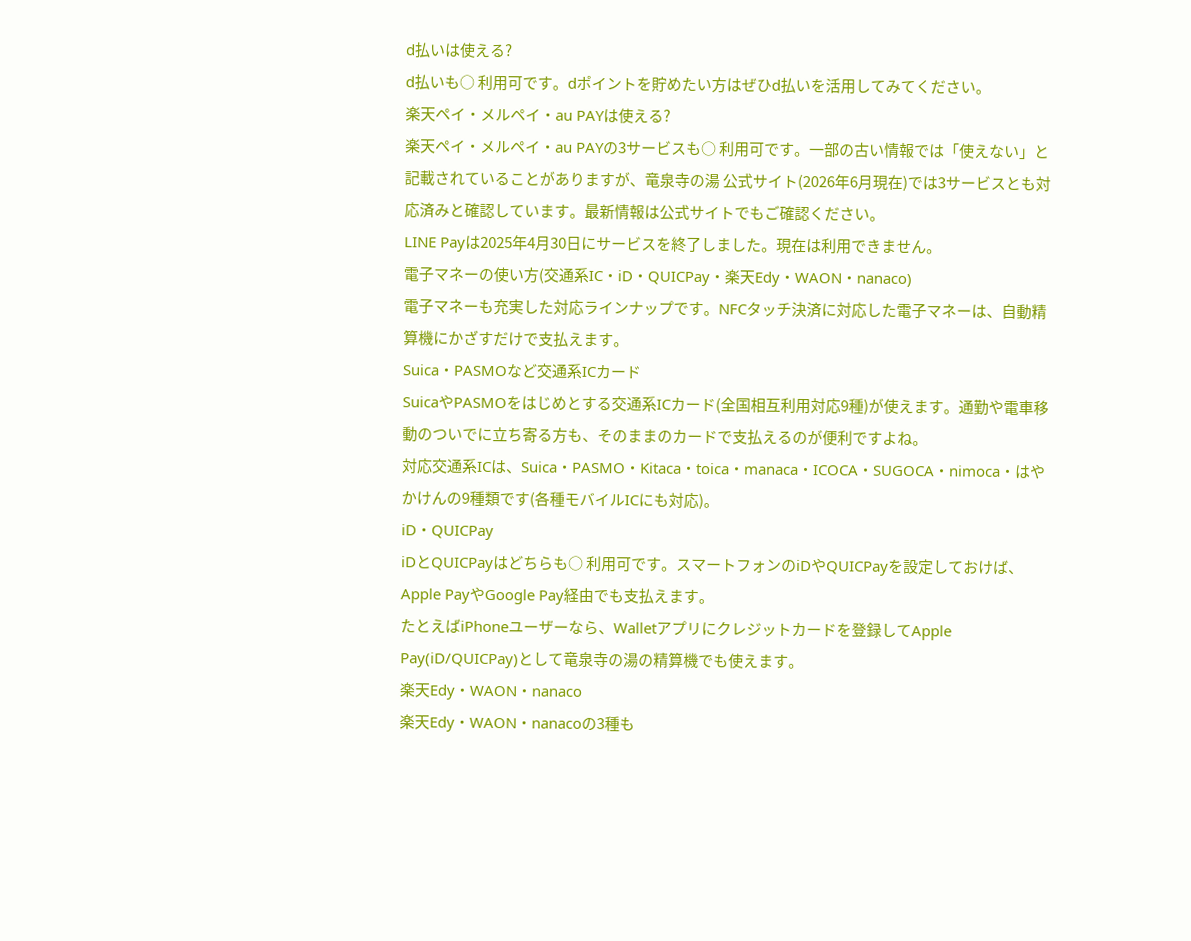d払いは使える?
d払いも○ 利用可です。dポイントを貯めたい方はぜひd払いを活用してみてください。
楽天ペイ・メルペイ・au PAYは使える?
楽天ペイ・メルペイ・au PAYの3サービスも○ 利用可です。一部の古い情報では「使えない」と記載されていることがありますが、竜泉寺の湯 公式サイト(2026年6月現在)では3サービスとも対応済みと確認しています。最新情報は公式サイトでもご確認ください。
LINE Payは2025年4月30日にサービスを終了しました。現在は利用できません。
電子マネーの使い方(交通系IC・iD・QUICPay・楽天Edy・WAON・nanaco)
電子マネーも充実した対応ラインナップです。NFCタッチ決済に対応した電子マネーは、自動精算機にかざすだけで支払えます。
Suica・PASMOなど交通系ICカード
SuicaやPASMOをはじめとする交通系ICカード(全国相互利用対応9種)が使えます。通勤や電車移動のついでに立ち寄る方も、そのままのカードで支払えるのが便利ですよね。
対応交通系ICは、Suica・PASMO・Kitaca・toica・manaca・ICOCA・SUGOCA・nimoca・はやかけんの9種類です(各種モバイルICにも対応)。
iD・QUICPay
iDとQUICPayはどちらも○ 利用可です。スマートフォンのiDやQUICPayを設定しておけば、Apple PayやGoogle Pay経由でも支払えます。
たとえばiPhoneユーザーなら、Walletアプリにクレジットカードを登録してApple Pay(iD/QUICPay)として竜泉寺の湯の精算機でも使えます。
楽天Edy・WAON・nanaco
楽天Edy・WAON・nanacoの3種も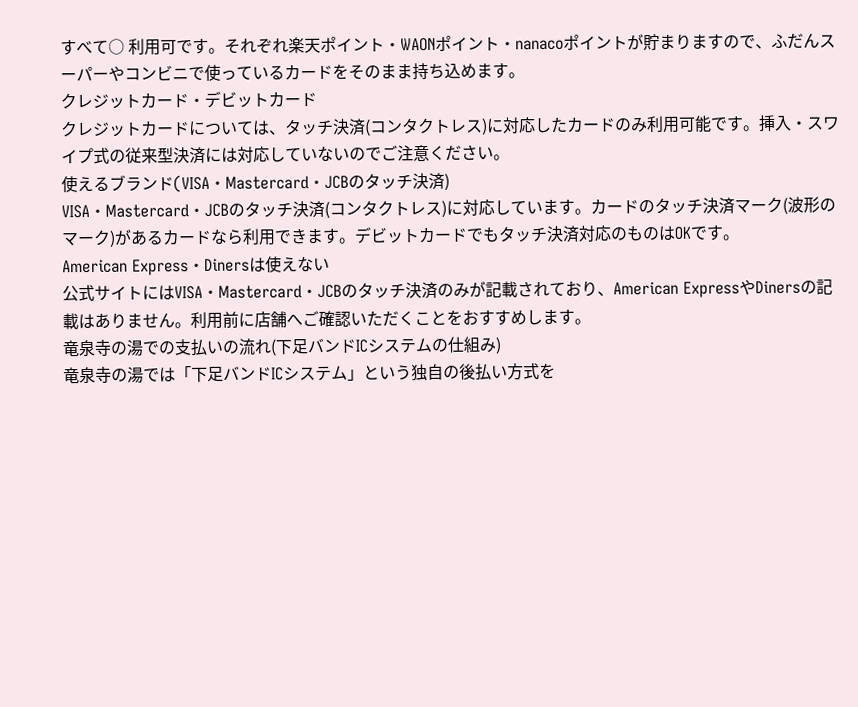すべて○ 利用可です。それぞれ楽天ポイント・WAONポイント・nanacoポイントが貯まりますので、ふだんスーパーやコンビニで使っているカードをそのまま持ち込めます。
クレジットカード・デビットカード
クレジットカードについては、タッチ決済(コンタクトレス)に対応したカードのみ利用可能です。挿入・スワイプ式の従来型決済には対応していないのでご注意ください。
使えるブランド(VISA・Mastercard・JCBのタッチ決済)
VISA・Mastercard・JCBのタッチ決済(コンタクトレス)に対応しています。カードのタッチ決済マーク(波形のマーク)があるカードなら利用できます。デビットカードでもタッチ決済対応のものはOKです。
American Express・Dinersは使えない
公式サイトにはVISA・Mastercard・JCBのタッチ決済のみが記載されており、American ExpressやDinersの記載はありません。利用前に店舗へご確認いただくことをおすすめします。
竜泉寺の湯での支払いの流れ(下足バンドICシステムの仕組み)
竜泉寺の湯では「下足バンドICシステム」という独自の後払い方式を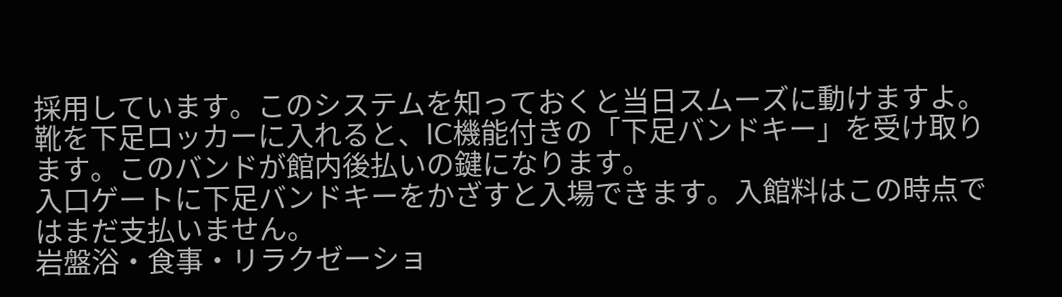採用しています。このシステムを知っておくと当日スムーズに動けますよ。
靴を下足ロッカーに入れると、IC機能付きの「下足バンドキー」を受け取ります。このバンドが館内後払いの鍵になります。
入口ゲートに下足バンドキーをかざすと入場できます。入館料はこの時点ではまだ支払いません。
岩盤浴・食事・リラクゼーショ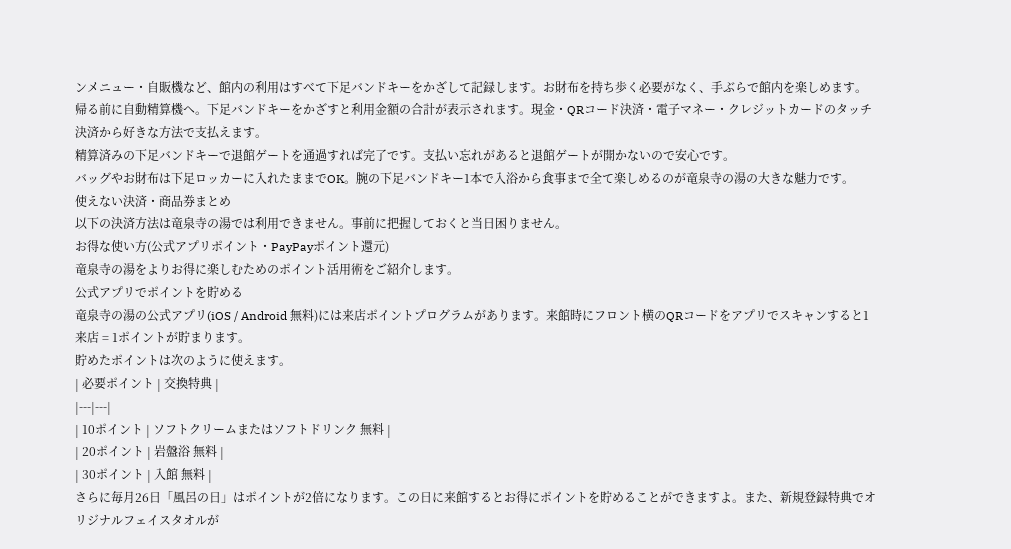ンメニュー・自販機など、館内の利用はすべて下足バンドキーをかざして記録します。お財布を持ち歩く必要がなく、手ぶらで館内を楽しめます。
帰る前に自動精算機へ。下足バンドキーをかざすと利用金額の合計が表示されます。現金・QRコード決済・電子マネー・クレジットカードのタッチ決済から好きな方法で支払えます。
精算済みの下足バンドキーで退館ゲートを通過すれば完了です。支払い忘れがあると退館ゲートが開かないので安心です。
バッグやお財布は下足ロッカーに入れたままでOK。腕の下足バンドキー1本で入浴から食事まで全て楽しめるのが竜泉寺の湯の大きな魅力です。
使えない決済・商品券まとめ
以下の決済方法は竜泉寺の湯では利用できません。事前に把握しておくと当日困りません。
お得な使い方(公式アプリポイント・PayPayポイント還元)
竜泉寺の湯をよりお得に楽しむためのポイント活用術をご紹介します。
公式アプリでポイントを貯める
竜泉寺の湯の公式アプリ(iOS / Android 無料)には来店ポイントプログラムがあります。来館時にフロント横のQRコードをアプリでスキャンすると1来店 = 1ポイントが貯まります。
貯めたポイントは次のように使えます。
| 必要ポイント | 交換特典 |
|---|---|
| 10ポイント | ソフトクリームまたはソフトドリンク 無料 |
| 20ポイント | 岩盤浴 無料 |
| 30ポイント | 入館 無料 |
さらに毎月26日「風呂の日」はポイントが2倍になります。この日に来館するとお得にポイントを貯めることができますよ。また、新規登録特典でオリジナルフェイスタオルが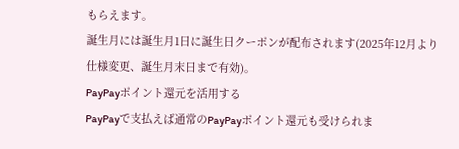もらえます。
誕生月には誕生月1日に誕生日クーポンが配布されます(2025年12月より仕様変更、誕生月末日まで有効)。
PayPayポイント還元を活用する
PayPayで支払えば通常のPayPayポイント還元も受けられま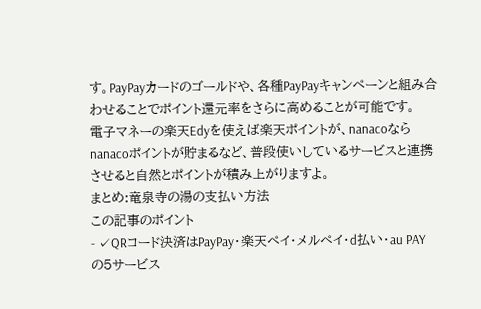す。PayPayカードのゴールドや、各種PayPayキャンペーンと組み合わせることでポイント還元率をさらに高めることが可能です。
電子マネーの楽天Edyを使えば楽天ポイントが、nanacoならnanacoポイントが貯まるなど、普段使いしているサービスと連携させると自然とポイントが積み上がりますよ。
まとめ:竜泉寺の湯の支払い方法
この記事のポイント
- ✓QRコード決済はPayPay・楽天ペイ・メルペイ・d払い・au PAYの5サービス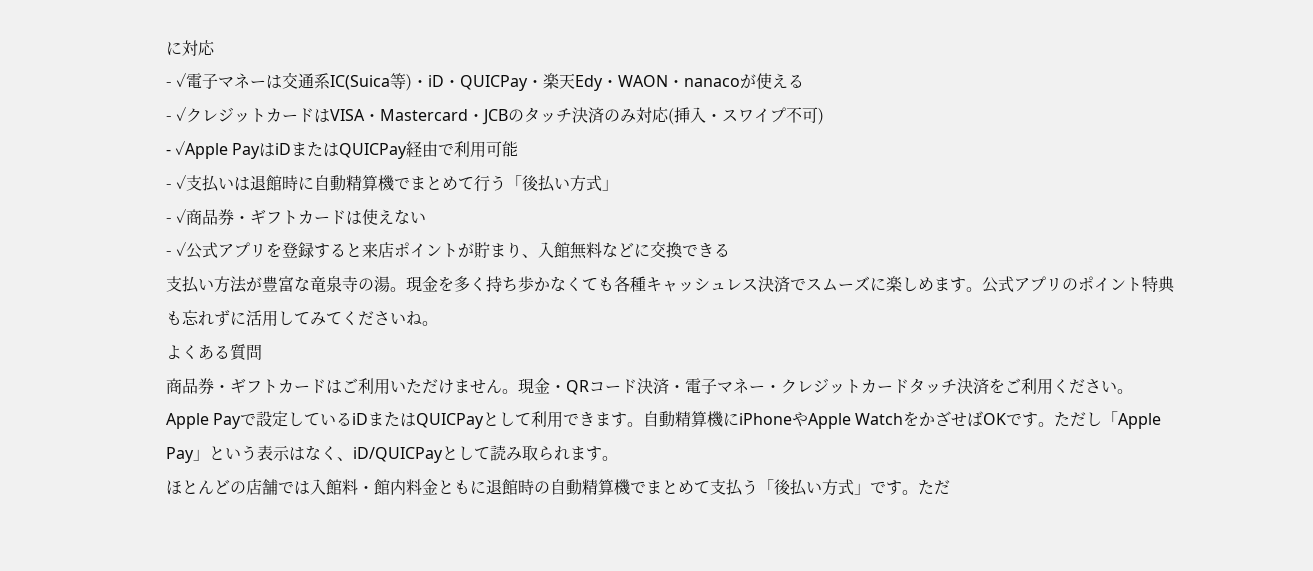に対応
- ✓電子マネーは交通系IC(Suica等)・iD・QUICPay・楽天Edy・WAON・nanacoが使える
- ✓クレジットカードはVISA・Mastercard・JCBのタッチ決済のみ対応(挿入・スワイプ不可)
- ✓Apple PayはiDまたはQUICPay経由で利用可能
- ✓支払いは退館時に自動精算機でまとめて行う「後払い方式」
- ✓商品券・ギフトカードは使えない
- ✓公式アプリを登録すると来店ポイントが貯まり、入館無料などに交換できる
支払い方法が豊富な竜泉寺の湯。現金を多く持ち歩かなくても各種キャッシュレス決済でスムーズに楽しめます。公式アプリのポイント特典も忘れずに活用してみてくださいね。
よくある質問
商品券・ギフトカードはご利用いただけません。現金・QRコード決済・電子マネー・クレジットカードタッチ決済をご利用ください。
Apple Payで設定しているiDまたはQUICPayとして利用できます。自動精算機にiPhoneやApple WatchをかざせばOKです。ただし「Apple Pay」という表示はなく、iD/QUICPayとして読み取られます。
ほとんどの店舗では入館料・館内料金ともに退館時の自動精算機でまとめて支払う「後払い方式」です。ただ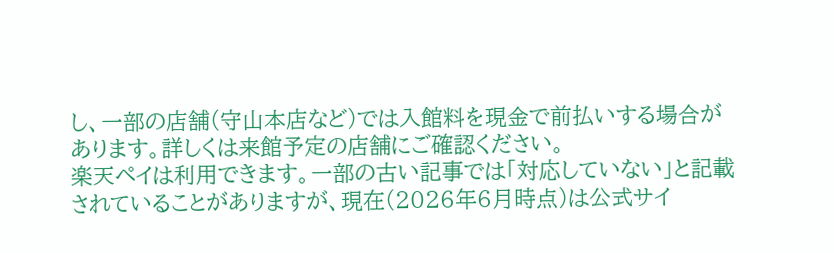し、一部の店舗(守山本店など)では入館料を現金で前払いする場合があります。詳しくは来館予定の店舗にご確認ください。
楽天ペイは利用できます。一部の古い記事では「対応していない」と記載されていることがありますが、現在(2026年6月時点)は公式サイ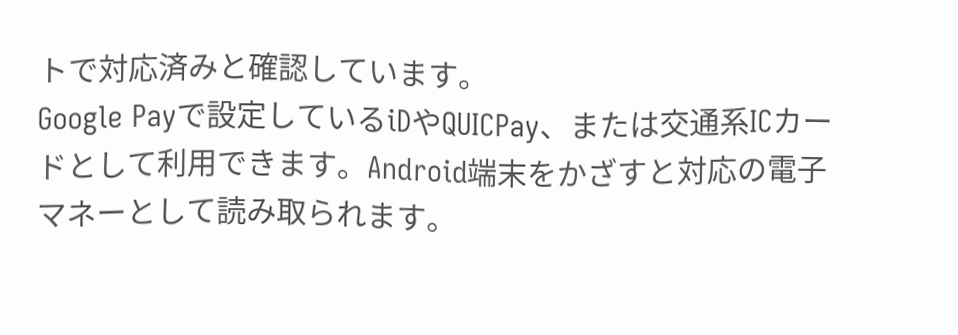トで対応済みと確認しています。
Google Payで設定しているiDやQUICPay、または交通系ICカードとして利用できます。Android端末をかざすと対応の電子マネーとして読み取られます。